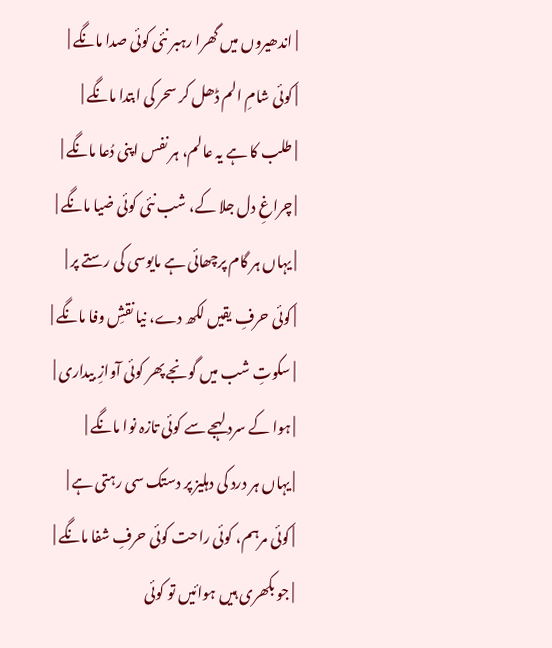| اندھیروں میں گھرا رہبر نئی کوئی صدا مانگے |
| کوئی شامِ الم ڈھل کر سحر کی ابتدا مانگے |
| طلب کا ہے یہ عالم، ہر نفس اپنی دُعا مانگے |
| چراغِ دل جلا کے، شب نئی کوئی ضیا مانگے |
| یہاں ہر گام پرچھائی ہے مایوسی کی رستے پر |
| کوئی حرفِ یقیں لکھ دے، نیا نقشِ وفا مانگے |
| سکوتِ شب میں گونجے پھر کوئی آوازِ بیداری |
| ہوا کے سرد لہجے سے کوئی تازہ نوا مانگے |
| یہاں ہر درد کی دہلیز پر دستک سی رہتی ہے |
| کوئی مرہم، کوئی راحت کوئی حرفِ شفا مانگے |
| جو بکھری ہیں ہوائیں تو کوئی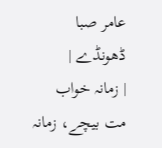عامر صبا ڈھونڈے |
| زمانہ خواب مت بیچے، زمانہ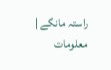راستہ مانگے |
معلومات